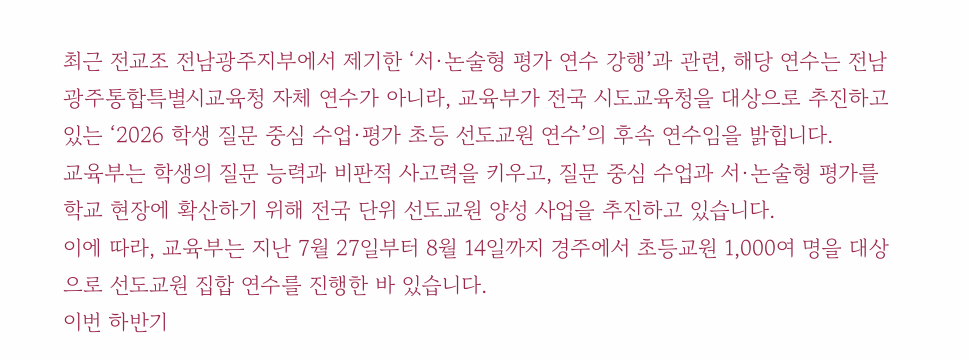최근 전교조 전남광주지부에서 제기한 ‘서·논술형 평가 연수 강행’과 관련, 해당 연수는 전남광주통합특별시교육청 자체 연수가 아니라, 교육부가 전국 시도교육청을 대상으로 추진하고 있는 ‘2026 학생 질문 중심 수업·평가 초등 선도교원 연수’의 후속 연수임을 밝힙니다.
교육부는 학생의 질문 능력과 비판적 사고력을 키우고, 질문 중심 수업과 서·논술형 평가를 학교 현장에 확산하기 위해 전국 단위 선도교원 양성 사업을 추진하고 있습니다.
이에 따라, 교육부는 지난 7월 27일부터 8월 14일까지 경주에서 초등교원 1,000여 명을 대상으로 선도교원 집합 연수를 진행한 바 있습니다.
이번 하반기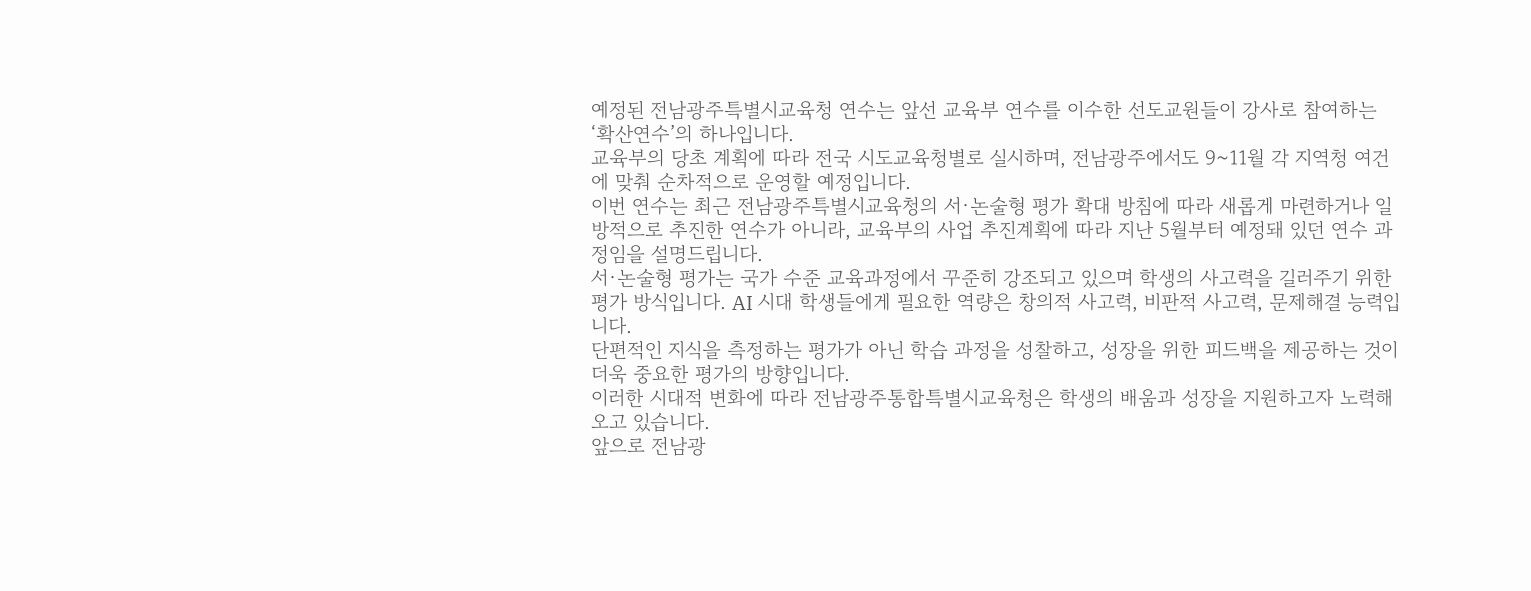예정된 전남광주특별시교육청 연수는 앞선 교육부 연수를 이수한 선도교원들이 강사로 참여하는 ‘확산연수’의 하나입니다.
교육부의 당초 계획에 따라 전국 시도교육청별로 실시하며, 전남광주에서도 9~11월 각 지역청 여건에 맞춰 순차적으로 운영할 예정입니다.
이번 연수는 최근 전남광주특별시교육청의 서·논술형 평가 확대 방침에 따라 새롭게 마련하거나 일방적으로 추진한 연수가 아니라, 교육부의 사업 추진계획에 따라 지난 5월부터 예정돼 있던 연수 과정임을 설명드립니다.
서·논술형 평가는 국가 수준 교육과정에서 꾸준히 강조되고 있으며 학생의 사고력을 길러주기 위한 평가 방식입니다. AI 시대 학생들에게 필요한 역량은 창의적 사고력, 비판적 사고력, 문제해결 능력입니다.
단편적인 지식을 측정하는 평가가 아닌 학습 과정을 성찰하고, 성장을 위한 피드백을 제공하는 것이 더욱 중요한 평가의 방향입니다.
이러한 시대적 변화에 따라 전남광주통합특별시교육청은 학생의 배움과 성장을 지원하고자 노력해 오고 있습니다.
앞으로 전남광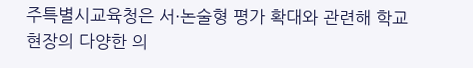주특별시교육청은 서·논술형 평가 확대와 관련해 학교 현장의 다양한 의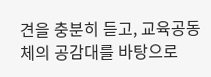견을 충분히 듣고, 교육공동체의 공감대를 바탕으로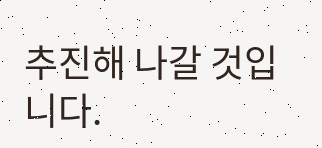추진해 나갈 것입니다.